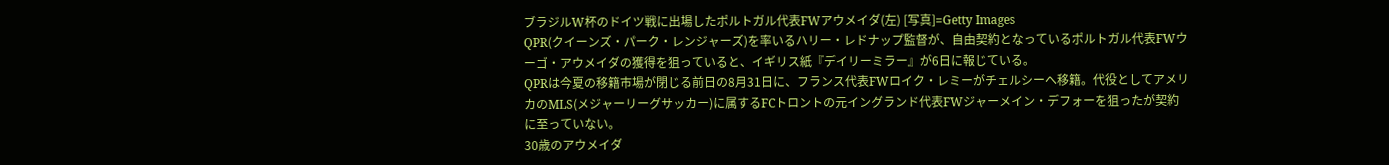ブラジルW杯のドイツ戦に出場したポルトガル代表FWアウメイダ(左) [写真]=Getty Images
QPR(クイーンズ・パーク・レンジャーズ)を率いるハリー・レドナップ監督が、自由契約となっているポルトガル代表FWウーゴ・アウメイダの獲得を狙っていると、イギリス紙『デイリーミラー』が6日に報じている。
QPRは今夏の移籍市場が閉じる前日の8月31日に、フランス代表FWロイク・レミーがチェルシーへ移籍。代役としてアメリカのMLS(メジャーリーグサッカー)に属するFCトロントの元イングランド代表FWジャーメイン・デフォーを狙ったが契約に至っていない。
30歳のアウメイダ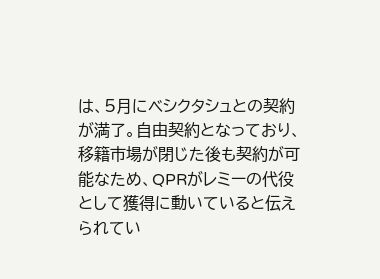は、5月にベシクタシュとの契約が満了。自由契約となっており、移籍市場が閉じた後も契約が可能なため、QPRがレミーの代役として獲得に動いていると伝えられてい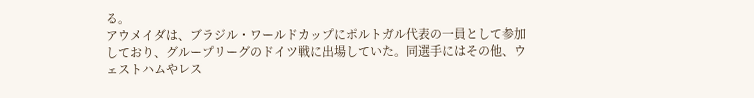る。
アウメイダは、ブラジル・ワールドカップにポルトガル代表の一員として参加しており、グループリーグのドイツ戦に出場していた。同選手にはその他、ウェストハムやレス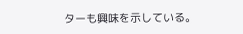ターも興味を示している。